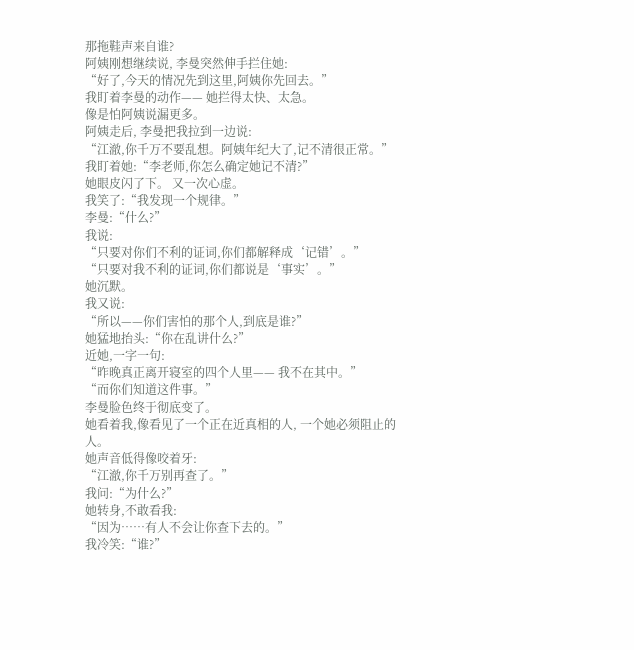那拖鞋声来自谁?
阿姨刚想继续说, 李曼突然伸手拦住她:
“好了,今天的情况先到这里,阿姨你先回去。”
我盯着李曼的动作—— 她拦得太快、太急。
像是怕阿姨说漏更多。
阿姨走后, 李曼把我拉到一边说:
“江澈,你千万不要乱想。阿姨年纪大了,记不清很正常。”
我盯着她:“李老师,你怎么确定她记不清?”
她眼皮闪了下。 又一次心虚。
我笑了:“我发现一个规律。”
李曼:“什么?”
我说:
“只要对你们不利的证词,你们都解释成‘记错’。”
“只要对我不利的证词,你们都说是‘事实’。”
她沉默。
我又说:
“所以——你们害怕的那个人,到底是谁?”
她猛地抬头:“你在乱讲什么?”
近她,一字一句:
“昨晚真正离开寝室的四个人里—— 我不在其中。”
“而你们知道这件事。”
李曼脸色终于彻底变了。
她看着我,像看见了一个正在近真相的人, 一个她必须阻止的人。
她声音低得像咬着牙:
“江澈,你千万别再查了。”
我问:“为什么?”
她转身,不敢看我:
“因为……有人不会让你查下去的。”
我冷笑:“谁?”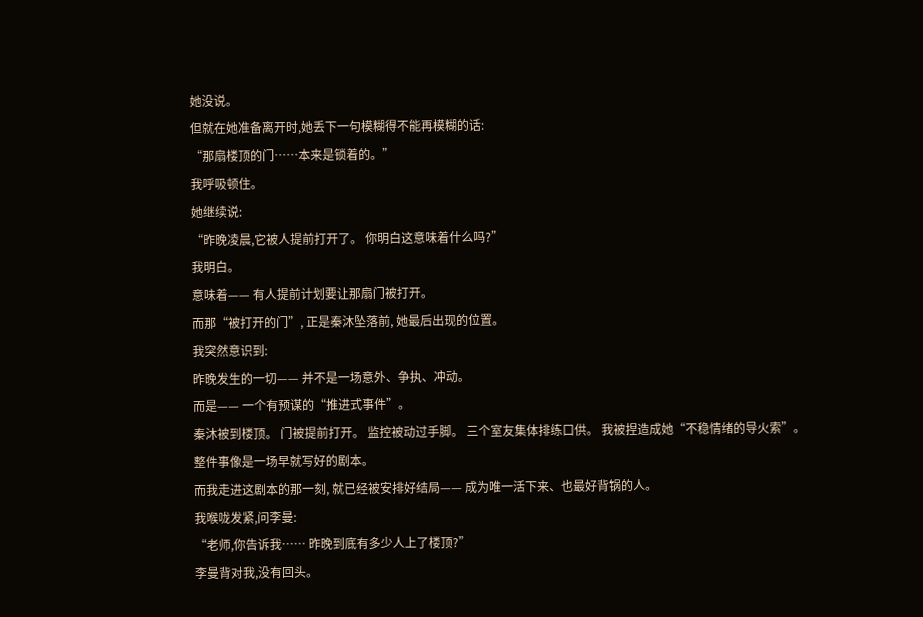她没说。
但就在她准备离开时,她丢下一句模糊得不能再模糊的话:
“那扇楼顶的门……本来是锁着的。”
我呼吸顿住。
她继续说:
“昨晚凌晨,它被人提前打开了。 你明白这意味着什么吗?”
我明白。
意味着—— 有人提前计划要让那扇门被打开。
而那“被打开的门”, 正是秦沐坠落前, 她最后出现的位置。
我突然意识到:
昨晚发生的一切—— 并不是一场意外、争执、冲动。
而是—— 一个有预谋的“推进式事件”。
秦沐被到楼顶。 门被提前打开。 监控被动过手脚。 三个室友集体排练口供。 我被捏造成她“不稳情绪的导火索”。
整件事像是一场早就写好的剧本。
而我走进这剧本的那一刻, 就已经被安排好结局—— 成为唯一活下来、也最好背锅的人。
我喉咙发紧,问李曼:
“老师,你告诉我…… 昨晚到底有多少人上了楼顶?”
李曼背对我,没有回头。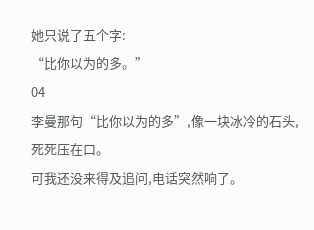她只说了五个字:
“比你以为的多。”
04
李曼那句“比你以为的多”,像一块冰冷的石头,死死压在口。
可我还没来得及追问,电话突然响了。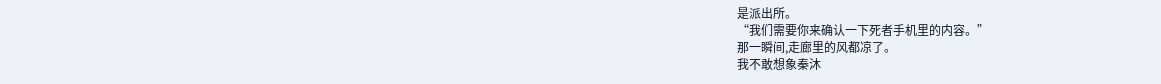是派出所。
“我们需要你来确认一下死者手机里的内容。”
那一瞬间,走廊里的风都凉了。
我不敢想象秦沐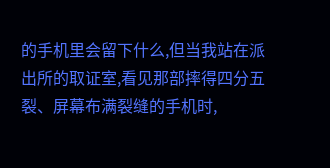的手机里会留下什么,但当我站在派出所的取证室,看见那部摔得四分五裂、屏幕布满裂缝的手机时,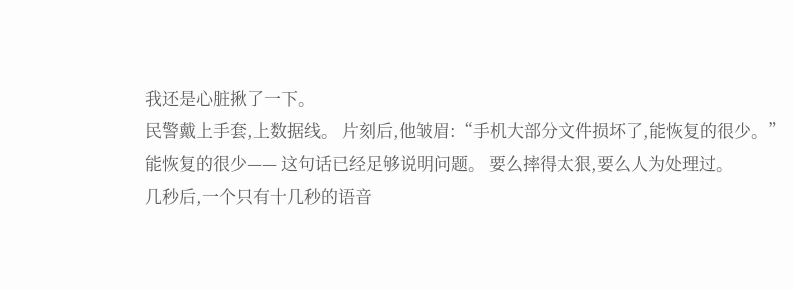我还是心脏揪了一下。
民警戴上手套,上数据线。 片刻后,他皱眉:“手机大部分文件损坏了,能恢复的很少。”
能恢复的很少—— 这句话已经足够说明问题。 要么摔得太狠,要么人为处理过。
几秒后,一个只有十几秒的语音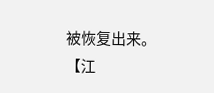被恢复出来。
【江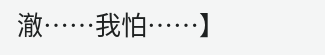澈……我怕……】